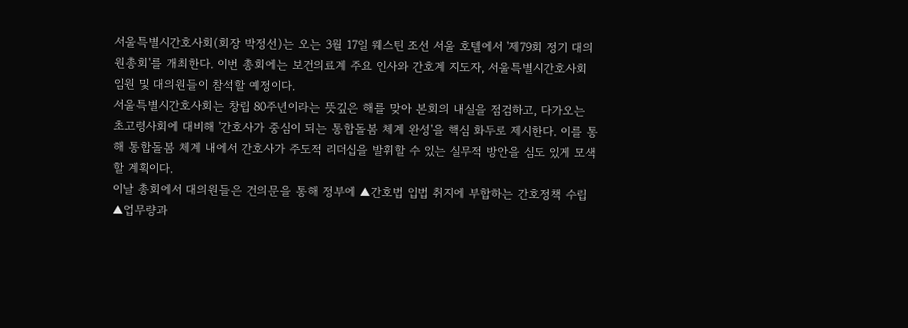서울특별시간호사회(회장 박정선)는 오는 3월 17일 웨스틴 조선 서울 호텔에서 '제79회 정기 대의원총회'를 개최한다. 이번 총회에는 보건의료계 주요 인사와 간호계 지도자, 서울특별시간호사회 임원 및 대의원들이 참석할 예정이다.
서울특별시간호사회는 창립 80주년이라는 뜻깊은 해를 맞아 본회의 내실을 점검하고, 다가오는 초고령사회에 대비해 '간호사가 중심이 되는 통합돌봄 체계 완성'을 핵심 화두로 제시한다. 이를 통해 통합돌봄 체계 내에서 간호사가 주도적 리더십을 발휘할 수 있는 실무적 방안을 심도 있게 모색할 계획이다.
이날 총회에서 대의원들은 건의문을 통해 정부에 ▲간호법 입법 취지에 부합하는 간호정책 수립 ▲업무량과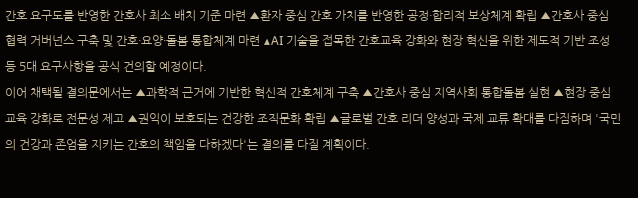간호 요구도를 반영한 간호사 최소 배치 기준 마련 ▲환자 중심 간호 가치를 반영한 공정·합리적 보상체계 확립 ▲간호사 중심 협력 거버넌스 구축 및 간호·요양·돌봄 통합체계 마련 ▲AI 기술을 접목한 간호교육 강화와 현장 혁신을 위한 제도적 기반 조성 등 5대 요구사항을 공식 건의할 예정이다.
이어 채택될 결의문에서는 ▲과학적 근거에 기반한 혁신적 간호체계 구축 ▲간호사 중심 지역사회 통합돌봄 실현 ▲현장 중심 교육 강화로 전문성 제고 ▲권익이 보호되는 건강한 조직문화 확립 ▲글로벌 간호 리더 양성과 국제 교류 확대를 다짐하며 '국민의 건강과 존엄을 지키는 간호의 책임을 다하겠다'는 결의를 다질 계획이다.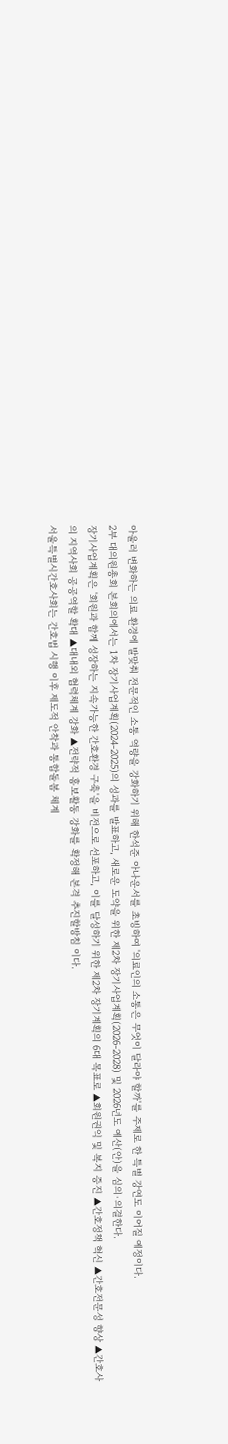아울러 변화하는 의료 환경에 발맞춰 전문적인 소통 역량을 강화하기 위해 한석준 아나운서를 초빙하여 '의료인의 소통은 무엇이 달라야 할까'를 주제로 한 특별 강연도 이어질 예정이다.
2부 대의원총회 본회의에서는 1차 장기사업계획(2024-2025)의 성과를 발표하고, 새로운 도약을 위한 제2차 장기사업계획(2026-2028) 및 2026년도 예산(안)을 심의·의결한다.
장기사업계획은 '회원과 함께 성장하는 지속가능한 간호환경 구축'을 비전으로 선포하고, 이를 달성하기 위한 제2차 장기계획의 6대 목표로 ▲회원권익 및 복지 증진 ▲간호정책 혁신 ▲간호전문성 향상 ▲간호사의 지역사회 공공역할 확대 ▲대내외 협력체계 강화 ▲전략적 홍보활동 강화를 확정해 본격 추진할방침 이다.
서울특별시간호사회는 간호법 시행 이후 제도적 안착과 통합돌봄 체계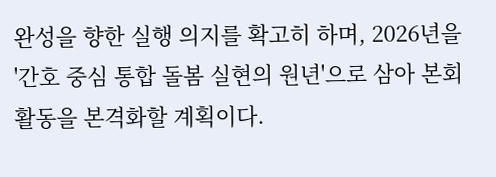완성을 향한 실행 의지를 확고히 하며, 2026년을 '간호 중심 통합 돌봄 실현의 원년'으로 삼아 본회 활동을 본격화할 계획이다.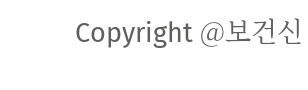Copyright @보건신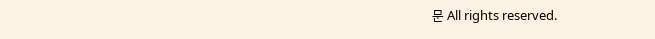문 All rights reserved.